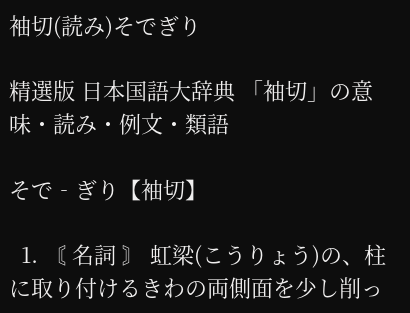袖切(読み)そでぎり

精選版 日本国語大辞典 「袖切」の意味・読み・例文・類語

そで‐ぎり【袖切】

  1. 〘 名詞 〙 虹梁(こうりょう)の、柱に取り付けるきわの両側面を少し削っ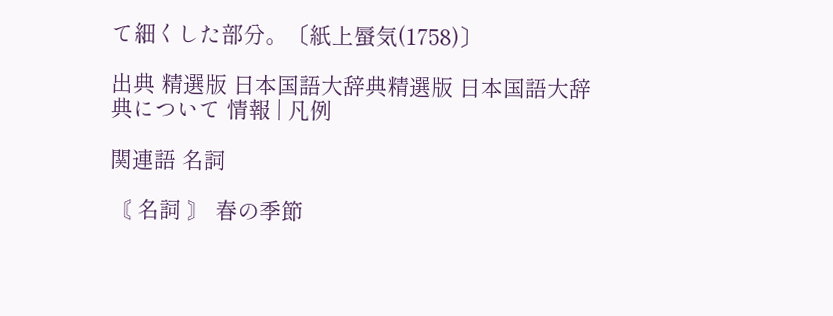て細くした部分。〔紙上蜃気(1758)〕

出典 精選版 日本国語大辞典精選版 日本国語大辞典について 情報 | 凡例

関連語 名詞

〘 名詞 〙 春の季節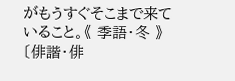がもうすぐそこまで来ていること。《 季語・冬 》 〔俳諧・俳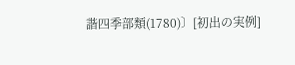諧四季部類(1780)〕[初出の実例]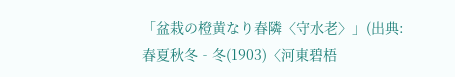「盆栽の橙黄なり春隣〈守水老〉」(出典:春夏秋冬‐冬(1903)〈河東碧梧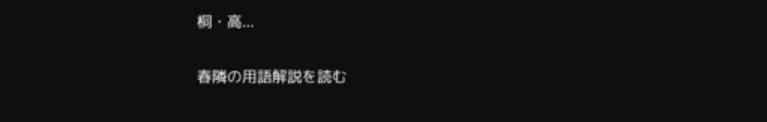桐・高...

春隣の用語解説を読む